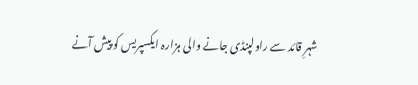شہرِ قائد سے راولپنڈی جانے والی ہزارہ ایکسپریس کو پیش آنے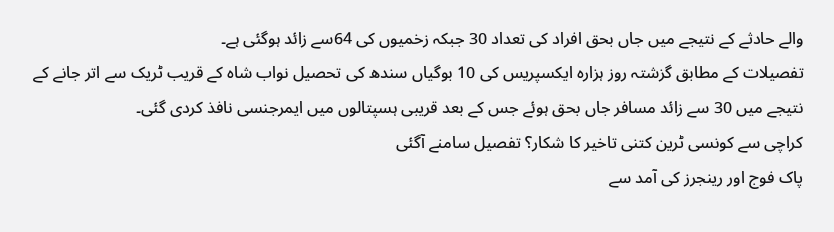والے حادثے کے نتیجے میں جاں بحق افراد کی تعداد 30 جبکہ زخمیوں کی 64سے زائد ہوگئی ہے۔
تفصیلات کے مطابق گزشتہ روز ہزارہ ایکسپریس کی 10 بوگیاں سندھ کی تحصیل نواب شاہ کے قریب ٹریک سے اتر جانے کے نتیجے میں 30 سے زائد مسافر جاں بحق ہوئے جس کے بعد قریبی ہسپتالوں میں ایمرجنسی نافذ کردی گئی۔
کراچی سے کونسی ٹرین کتنی تاخیر کا شکار؟ تفصیل سامنے آگئی
پاک فوج اور رینجرز کی آمد سے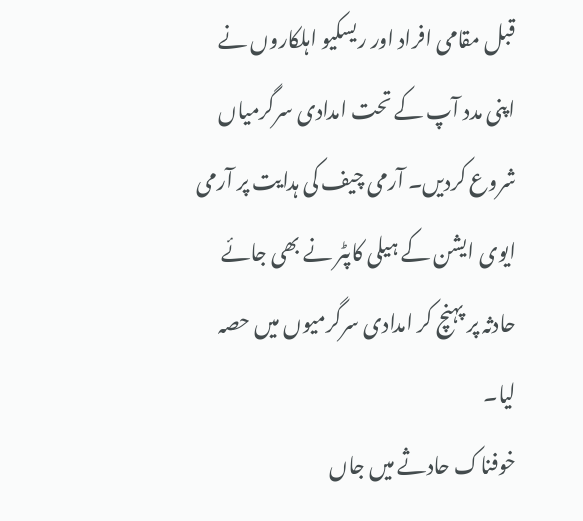قبل مقامی افراد اور ریسکیو اہلکاروں نے اپنی مدد آپ کے تحت امدادی سرگرمیاں شروع کردیں۔ آرمی چیف کی ہدایت پر آرمی ایوی ایشن کے ہیلی کاپٹر نے بھی جائے حادثہ پر پہنچ کر امدادی سرگرمیوں میں حصہ لیا۔
خوفناک حادثے میں جاں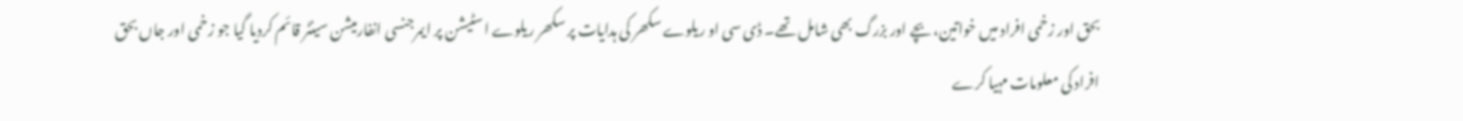بحق اور زخمی افراد میں خواتین، بچے اور بزرگ بھی شامل تھے۔ ڈی سی او ریلوے سکھر کی ہدایات پر سکھر ریلوے اسٹیشن پر ایمرجنسی انفارمیشن سینٹر قائم کردیا گیا جو زخمی اور جاں بحق افراد کی معلومات مہیا کرے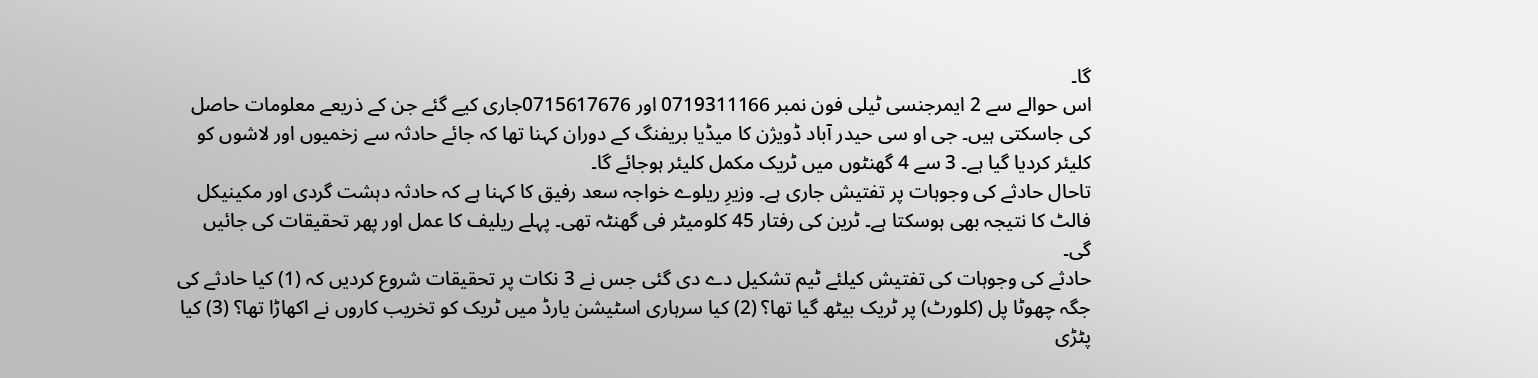گا۔
اس حوالے سے 2 ایمرجنسی ٹیلی فون نمبر 0719311166 اور 0715617676جاری کیے گئے جن کے ذریعے معلومات حاصل کی جاسکتی ہیں۔ جی او سی حیدر آباد ڈویژن کا میڈیا بریفنگ کے دوران کہنا تھا کہ جائے حادثہ سے زخمیوں اور لاشوں کو کلیئر کردیا گیا ہے۔ 3 سے 4 گھنٹوں میں ٹریک مکمل کلیئر ہوجائے گا۔
تاحال حادثے کی وجوہات پر تفتیش جاری ہے۔ وزیرِ ریلوے خواجہ سعد رفیق کا کہنا ہے کہ حادثہ دہشت گردی اور مکینیکل فالٹ کا نتیجہ بھی ہوسکتا ہے۔ ٹرین کی رفتار 45 کلومیٹر فی گھنٹہ تھی۔ پہلے ریلیف کا عمل اور پھر تحقیقات کی جائیں گی۔
حادثے کی وجوہات کی تفتیش کیلئے ٹیم تشکیل دے دی گئی جس نے 3 نکات پر تحقیقات شروع کردیں کہ (1) کیا حادثے کی جگہ چھوٹا پل (کلورٹ) پر ٹریک بیٹھ گیا تھا؟ (2) کیا سرہاری اسٹیشن یارڈ میں ٹریک کو تخریب کاروں نے اکھاڑا تھا؟ (3) کیا پٹڑی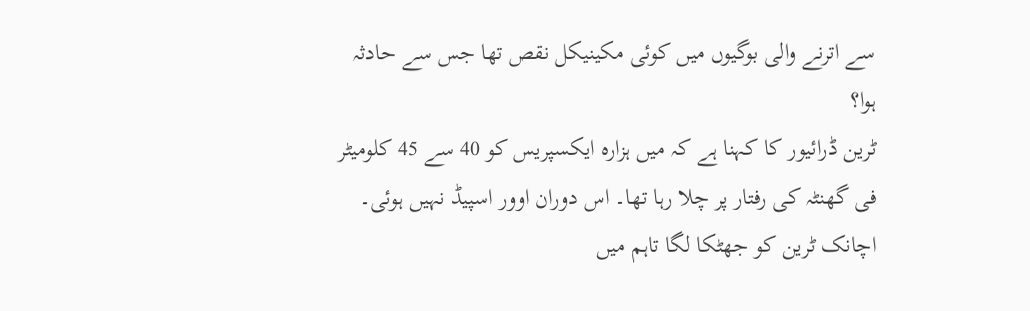سے اترنے والی بوگیوں میں کوئی مکینیکل نقص تھا جس سے حادثہ ہوا؟
ٹرین ڈرائیور کا کہنا ہے کہ میں ہزارہ ایکسپریس کو 40 سے 45 کلومیٹر فی گھنٹہ کی رفتار پر چلا رہا تھا۔ اس دوران اوور اسپیڈ نہیں ہوئی۔ اچانک ٹرین کو جھٹکا لگا تاہم میں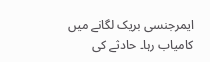ایمرجنسی بریک لگانے میں کامیاب رہا۔ حادثے کی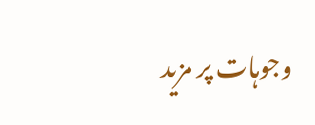وجوہات پر مزید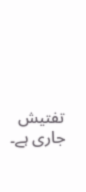تفتیش جاری ہے۔